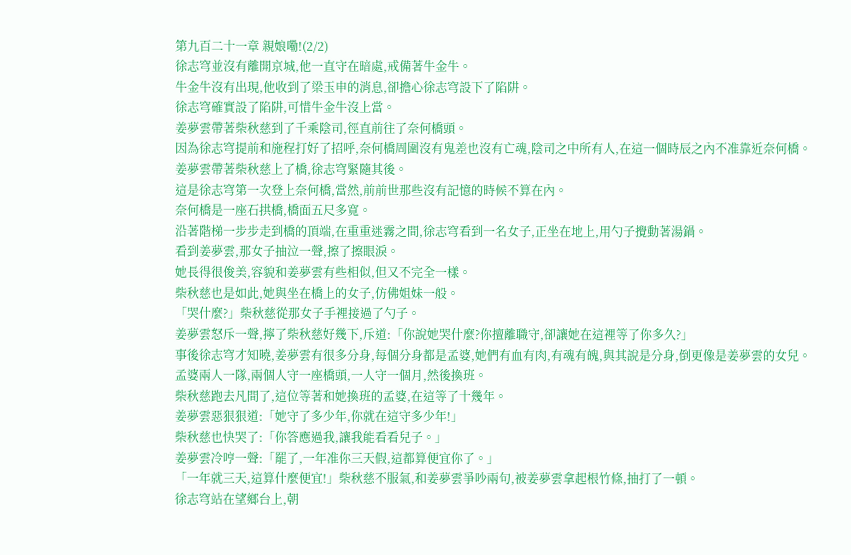第九百二十一章 親娘嘞!(2/2)
徐志穹並沒有離開京城,他一直守在暗處,戒備著牛金牛。
牛金牛沒有出現,他收到了梁玉申的消息,卻擔心徐志穹設下了陷阱。
徐志穹確實設了陷阱,可惜牛金牛沒上當。
姜夢雲帶著柴秋慈到了千乘陰司,徑直前往了奈何橋頭。
因為徐志穹提前和施程打好了招呼,奈何橋周圍沒有鬼差也沒有亡魂,陰司之中所有人,在這一個時辰之內不准靠近奈何橋。
姜夢雲帶著柴秋慈上了橋,徐志穹緊隨其後。
這是徐志穹第一次登上奈何橋,當然,前前世那些沒有記憶的時候不算在內。
奈何橋是一座石拱橋,橋面五尺多寬。
沿著階梯一步步走到橋的頂端,在重重迷霧之間,徐志穹看到一名女子,正坐在地上,用勺子攪動著湯鍋。
看到姜夢雲,那女子抽泣一聲,擦了擦眼淚。
她長得很俊美,容貌和姜夢雲有些相似,但又不完全一樣。
柴秋慈也是如此,她與坐在橋上的女子,仿佛姐妹一般。
「哭什麼?」柴秋慈從那女子手裡接過了勺子。
姜夢雲怒斥一聲,擰了柴秋慈好幾下,斥道:「你說她哭什麼?你擅離職守,卻讓她在這裡等了你多久?」
事後徐志穹才知曉,姜夢雲有很多分身,每個分身都是孟婆,她們有血有肉,有魂有魄,與其說是分身,倒更像是姜夢雲的女兒。
孟婆兩人一隊,兩個人守一座橋頭,一人守一個月,然後換班。
柴秋慈跑去凡間了,這位等著和她換班的孟婆,在這等了十幾年。
姜夢雲惡狠狠道:「她守了多少年,你就在這守多少年!」
柴秋慈也快哭了:「你答應過我,讓我能看看兒子。」
姜夢雲冷哼一聲:「罷了,一年准你三天假,這都算便宜你了。」
「一年就三天,這算什麼便宜!」柴秋慈不服氣,和姜夢雲爭吵兩句,被姜夢雲拿起根竹條,抽打了一頓。
徐志穹站在望鄉台上,朝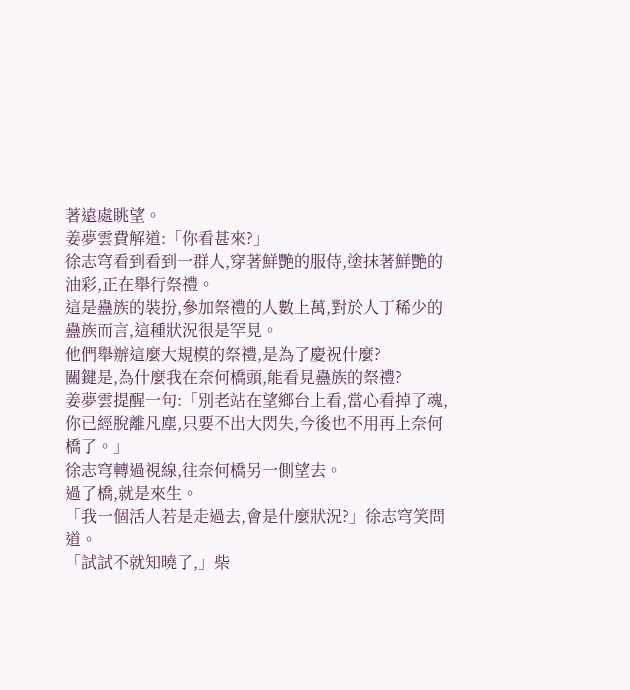著遠處眺望。
姜夢雲費解道:「你看甚來?」
徐志穹看到看到一群人,穿著鮮艷的服侍,塗抹著鮮艷的油彩,正在舉行祭禮。
這是蠱族的裝扮,參加祭禮的人數上萬,對於人丁稀少的蠱族而言,這種狀況很是罕見。
他們舉辦這麼大規模的祭禮,是為了慶祝什麼?
關鍵是,為什麼我在奈何橋頭,能看見蠱族的祭禮?
姜夢雲提醒一句:「別老站在望鄉台上看,當心看掉了魂,你已經脫離凡塵,只要不出大閃失,今後也不用再上奈何橋了。」
徐志穹轉過視線,往奈何橋另一側望去。
過了橋,就是來生。
「我一個活人若是走過去,會是什麼狀況?」徐志穹笑問道。
「試試不就知曉了,」柴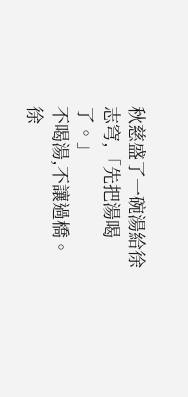秋慈盛了一碗湯給徐志穹,「先把湯喝了。」
不喝湯,不讓過橋。
徐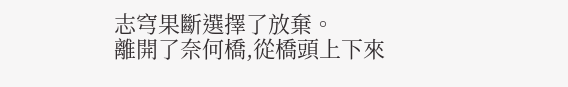志穹果斷選擇了放棄。
離開了奈何橋,從橋頭上下來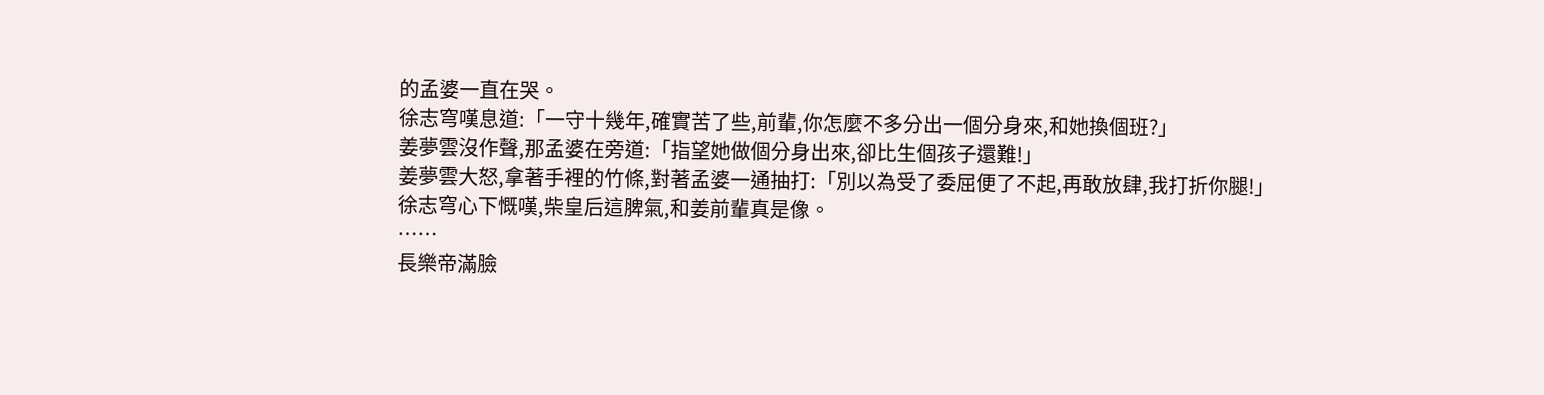的孟婆一直在哭。
徐志穹嘆息道:「一守十幾年,確實苦了些,前輩,你怎麼不多分出一個分身來,和她換個班?」
姜夢雲沒作聲,那孟婆在旁道:「指望她做個分身出來,卻比生個孩子還難!」
姜夢雲大怒,拿著手裡的竹條,對著孟婆一通抽打:「別以為受了委屈便了不起,再敢放肆,我打折你腿!」
徐志穹心下慨嘆,柴皇后這脾氣,和姜前輩真是像。
……
長樂帝滿臉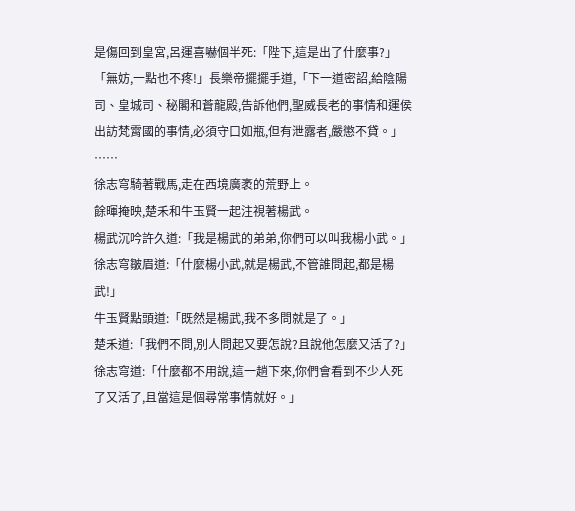是傷回到皇宮,呂運喜嚇個半死:「陛下,這是出了什麼事?」
「無妨,一點也不疼!」長樂帝擺擺手道,「下一道密詔,給陰陽司、皇城司、秘閣和蒼龍殿,告訴他們,聖威長老的事情和運侯出訪梵霄國的事情,必須守口如瓶,但有泄露者,嚴懲不貸。」
……
徐志穹騎著戰馬,走在西境廣袤的荒野上。
餘暉掩映,楚禾和牛玉賢一起注視著楊武。
楊武沉吟許久道:「我是楊武的弟弟,你們可以叫我楊小武。」
徐志穹皺眉道:「什麼楊小武,就是楊武,不管誰問起,都是楊武!」
牛玉賢點頭道:「既然是楊武,我不多問就是了。」
楚禾道:「我們不問,別人問起又要怎說?且說他怎麼又活了?」
徐志穹道:「什麼都不用說,這一趟下來,你們會看到不少人死了又活了,且當這是個尋常事情就好。」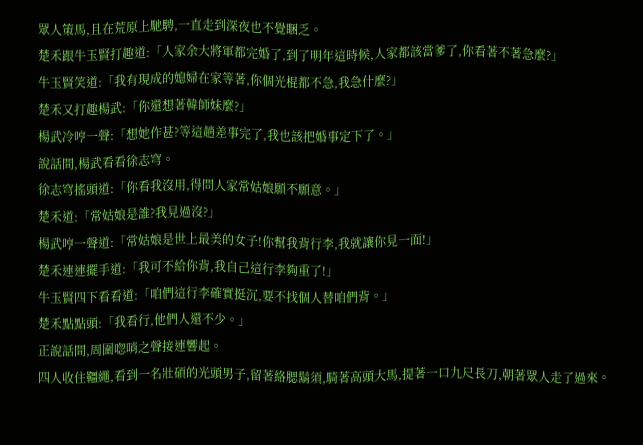眾人策馬,且在荒原上馳騁,一直走到深夜也不覺睏乏。
楚禾跟牛玉賢打趣道:「人家余大將軍都完婚了,到了明年這時候,人家都該當爹了,你看著不著急麼?」
牛玉賢笑道:「我有現成的媳婦在家等著,你個光棍都不急,我急什麼?」
楚禾又打趣楊武:「你還想著韓師妹麼?」
楊武冷哼一聲:「想她作甚?等這趟差事完了,我也該把婚事定下了。」
說話間,楊武看看徐志穹。
徐志穹搖頭道:「你看我沒用,得問人家常姑娘願不願意。」
楚禾道:「常姑娘是誰?我見過沒?」
楊武哼一聲道:「常姑娘是世上最美的女子!你幫我背行李,我就讓你見一面!」
楚禾連連擺手道:「我可不給你背,我自己這行李夠重了!」
牛玉賢四下看看道:「咱們這行李確實挺沉,要不找個人替咱們背。」
楚禾點點頭:「我看行,他們人還不少。」
正說話間,周圍唿哨之聲接連響起。
四人收住韁繩,看到一名壯碩的光頭男子,留著絡腮鬍須,騎著高頭大馬,提著一口九尺長刀,朝著眾人走了過來。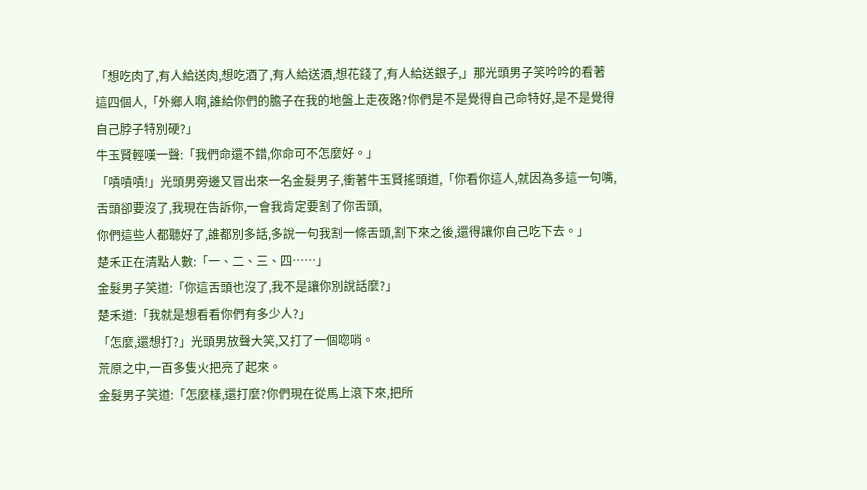「想吃肉了,有人給送肉,想吃酒了,有人給送酒,想花錢了,有人給送銀子,」那光頭男子笑吟吟的看著這四個人,「外鄉人啊,誰給你們的膽子在我的地盤上走夜路?你們是不是覺得自己命特好,是不是覺得自己脖子特別硬?」
牛玉賢輕嘆一聲:「我們命還不錯,你命可不怎麼好。」
「嘖嘖嘖!」光頭男旁邊又冒出來一名金髮男子,衝著牛玉賢搖頭道,「你看你這人,就因為多這一句嘴,舌頭卻要沒了,我現在告訴你,一會我肯定要割了你舌頭,
你們這些人都聽好了,誰都別多話,多說一句我割一條舌頭,割下來之後,還得讓你自己吃下去。」
楚禾正在清點人數:「一、二、三、四……」
金髮男子笑道:「你這舌頭也沒了,我不是讓你別說話麼?」
楚禾道:「我就是想看看你們有多少人?」
「怎麼,還想打?」光頭男放聲大笑,又打了一個唿哨。
荒原之中,一百多隻火把亮了起來。
金髮男子笑道:「怎麼樣,還打麼?你們現在從馬上滾下來,把所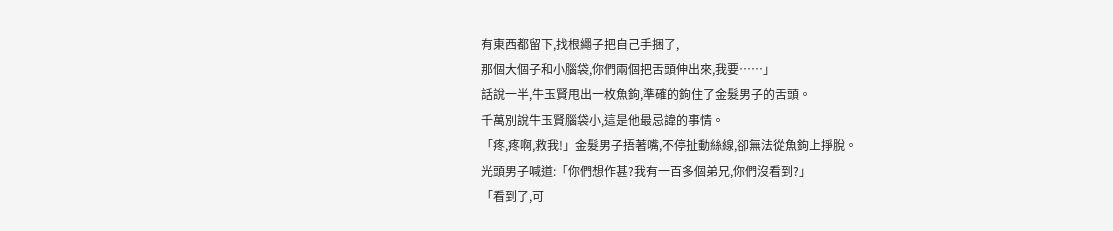有東西都留下,找根繩子把自己手捆了,
那個大個子和小腦袋,你們兩個把舌頭伸出來,我要……」
話說一半,牛玉賢甩出一枚魚鉤,準確的鉤住了金髮男子的舌頭。
千萬別說牛玉賢腦袋小,這是他最忌諱的事情。
「疼,疼啊,救我!」金髮男子捂著嘴,不停扯動絲線,卻無法從魚鉤上掙脫。
光頭男子喊道:「你們想作甚?我有一百多個弟兄,你們沒看到?」
「看到了,可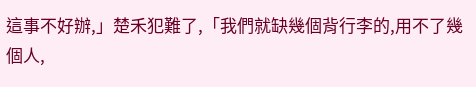這事不好辦,」楚禾犯難了,「我們就缺幾個背行李的,用不了幾個人,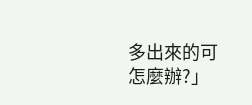多出來的可怎麼辦?」